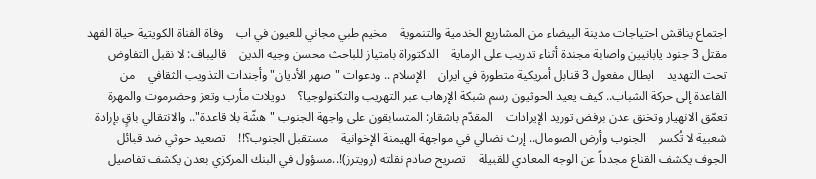اجتماع يناقش احتياجات مدينة البيضاء من المشاريع الخدمية والتنموية    مخيم طبي مجاني للعيون في اب    وفاة الفناة الكويتية حياة الفهد    مقتل 3 جنود يابانيين واصابة مجندة أثناء تدريب على الرماية    الدكتوراة بامتياز للباحث محسن وجيه الدين    قاليباف: لا نقبل التفاوض تحت التهديد    ابطال مفعول 3 قنابل أمريكية متطورة في ايران    الإسلام .. ودعوات "صهر الأديان" وأجندات التذويب الثقافي    من القاعدة إلى حركة الشباب.. كيف يعيد الحوثيون رسم شبكة الإرهاب عبر التهريب والتكنولوجيا؟    دويلات مأرب وتعز وحضرموت والمهرة تعمّق الانهيار وتخنق عدن برفض توريد الإيرادات    المقدّم باشقار: المتسابقون على واجهة الجنوب "هشّة بلا قاعدة".. والانتقالي باقٍ بإرادة شعبية لا تُكسر    الجنوب وأرض الصومال.. إرث نضالي في مواجهة الهيمنة الإخوانية    مستقبل الجنوب؟!!    تصعيد حوثي ضد قبائل الجوف يكشف القناع مجدداً عن الوجه المعادي للقبيلة    تصريح صادم نقلته (رويترز)!..مسؤول في البنك المركزي بعدن يكشف تفاصيل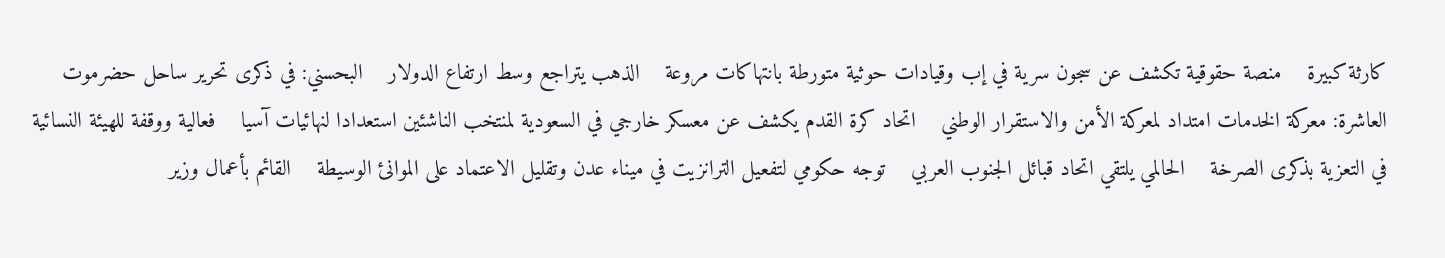كارثة كبيرة    منصة حقوقية تكشف عن سجون سرية في إب وقيادات حوثية متورطة بانتهاكات مروعة    الذهب يتراجع وسط ارتفاع الدولار    البحسني: في ذكرى تحرير ساحل حضرموت العاشرة: معركة الخدمات امتداد لمعركة الأمن والاستقرار الوطني    اتحاد كرة القدم يكشف عن معسكر خارجي في السعودية لمنتخب الناشئين استعدادا لنهائيات آسيا    فعالية ووقفة للهيئة النسائية في التعزية بذكرى الصرخة    الحالمي يلتقي اتحاد قبائل الجنوب العربي    توجه حكومي لتفعيل الترانزيت في ميناء عدن وتقليل الاعتماد على الموانئ الوسيطة    القائم بأعمال وزير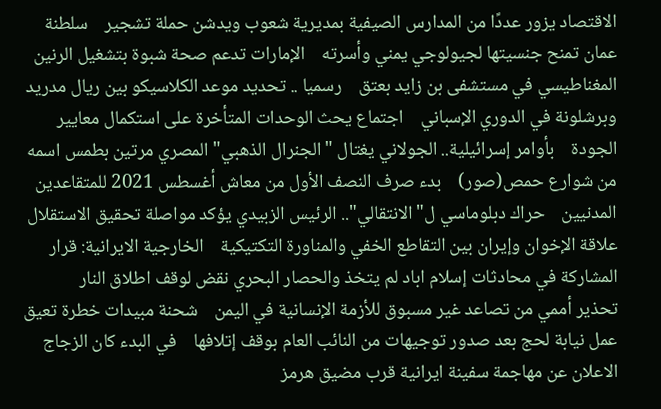الاقتصاد يزور عددًا من المدارس الصيفية بمديرية شعوب ويدشن حملة تشجير    سلطنة عمان تمنح جنسيتها لجيولوجي يمني وأسرته    الإمارات تدعم صحة شبوة بتشغيل الرنين المغناطيسي في مستشفى بن زايد بعتق    رسميا .. تحديد موعد الكلاسيكو بين ريال مدريد وبرشلونة في الدوري الإسباني    اجتماع يحث الوحدات المتأخرة على استكمال معايير الجودة    بأوامر إسرائيلية.. الجولاني يغتال "الجنرال الذهبي" المصري مرتين بطمس اسمه من شوارع حمص(صور)    بدء صرف النصف الأول من معاش أغسطس 2021 للمتقاعدين المدنيين    حراك دبلوماسي ل"الانتقالي".. الرئيس الزبيدي يؤكد مواصلة تحقيق الاستقلال    علاقة الإخوان وإيران بين التقاطع الخفي والمناورة التكتيكية    الخارجية الايرانية: قرار المشاركة في محادثات إسلام اباد لم يتخذ والحصار البحري نقض لوقف اطلاق النار    تحذير أممي من تصاعد غير مسبوق للأزمة الإنسانية في اليمن    شحنة مبيدات خطرة تعيق عمل نيابة لحج بعد صدور توجيهات من النائب العام بوقف إتلافها    في البدء كان الزجاج    الاعلان عن مهاجمة سفينة ايرانية قرب مضيق هرمز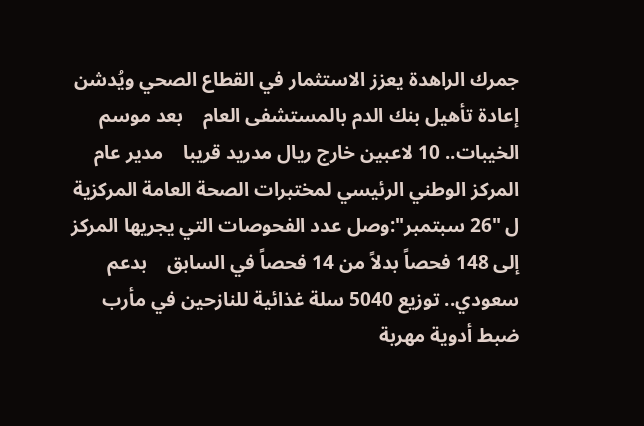جمرك الراهدة يعزز الاستثمار في القطاع الصحي ويُدشن إعادة تأهيل بنك الدم بالمستشفى العام    بعد موسم الخيبات.. 10 لاعبين خارج ريال مدريد قريبا    مدير عام المركز الوطني الرئيسي لمختبرات الصحة العامة المركزية ل "26 سبتمبر":وصل عدد الفحوصات التي يجريها المركز إلى 148 فحصاً بدلاً من 14 فحصاً في السابق    بدعم سعودي.. توزيع 5040 سلة غذائية للنازحين في مأرب    ضبط أدوية مهربة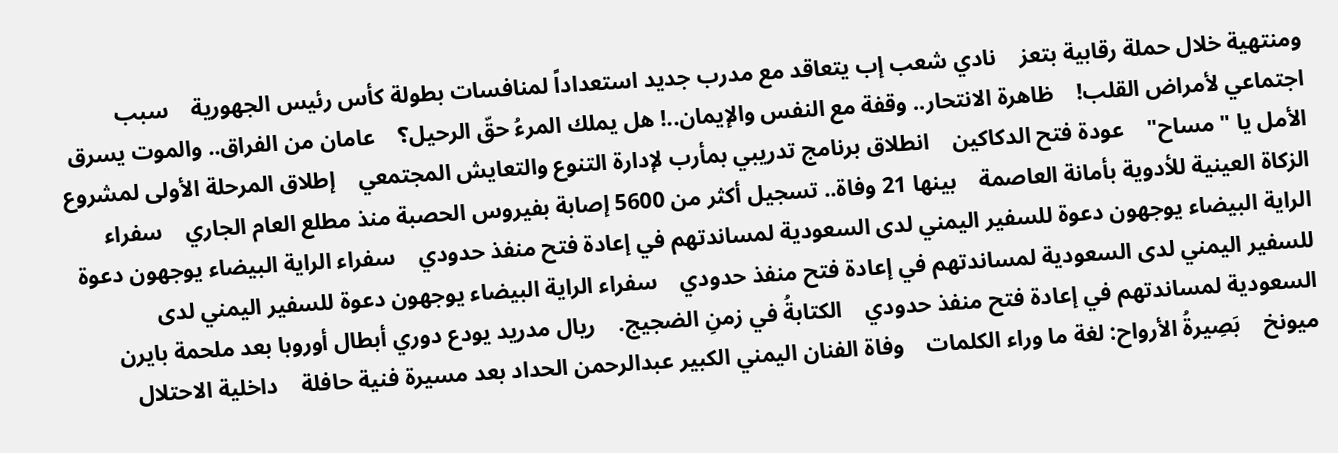ومنتهية خلال حملة رقابية بتعز    نادي شعب إب يتعاقد مع مدرب جديد استعداداً لمنافسات بطولة كأس رئيس الجهورية    سبب اجتماعي لأمراض القلب!    ظاهرة الانتحار.. وقفة مع النفس والإيمان..! هل يملك المرءُ حقّ الرحيل؟    عامان من الفراق.. والموت يسرق الأمل يا "مساح"    عودة فتح الدكاكين    انطلاق برنامج تدريبي بمأرب لإدارة التنوع والتعايش المجتمعي    إطلاق المرحلة الأولى لمشروع الزكاة العينية للأدوية بأمانة العاصمة    بينها 21 وفاة.. تسجيل أكثر من 5600 إصابة بفيروس الحصبة منذ مطلع العام الجاري    سفراء الراية البيضاء يوجهون دعوة للسفير اليمني لدى السعودية لمساندتهم في إعادة فتح منفذ حدودي    سفراء الراية البيضاء يوجهون دعوة للسفير اليمني لدى السعودية لمساندتهم في إعادة فتح منفذ حدودي    سفراء الراية البيضاء يوجهون دعوة للسفير اليمني لدى السعودية لمساندتهم في إعادة فتح منفذ حدودي    الكتابةُ في زمنِ الضجيج.    ريال مدريد يودع دوري أبطال أوروبا بعد ملحمة بايرن ميونخ    بَصِيرةُ الأرواح: لغة ما وراء الكلمات    وفاة الفنان اليمني الكبير عبدالرحمن الحداد بعد مسيرة فنية حافلة    داخلية الاحتلال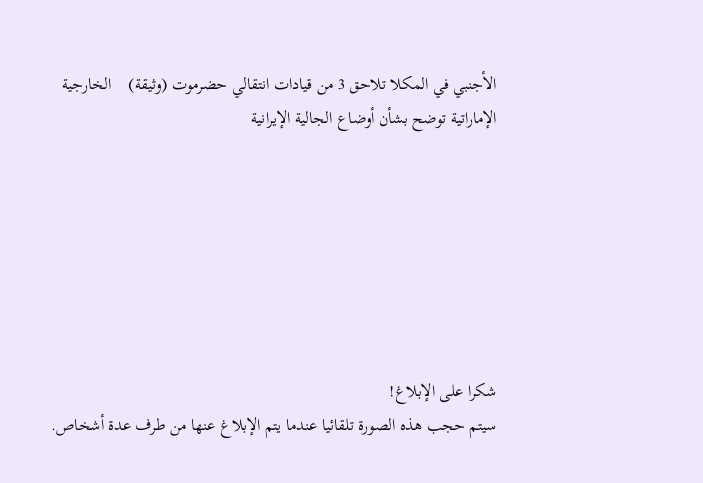الأجنبي في المكلا تلاحق 3 من قيادات انتقالي حضرموت (وثيقة)    الخارجية الإماراتية توضح بشأن أوضاع الجالية الإيرانية







شكرا على الإبلاغ!
سيتم حجب هذه الصورة تلقائيا عندما يتم الإبلاغ عنها من طرف عدة أشخاص.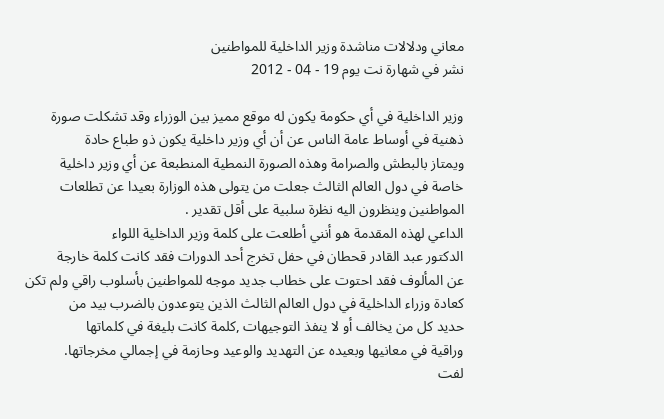معاني ودلالات مناشدة وزير الداخلية للمواطنين
نشر في شهارة نت يوم 19 - 04 - 2012

وزير الداخلية في أي حكومة يكون له موقع مميز بين الوزراء وقد تشكلت صورة
ذهنية في أوساط عامة الناس عن أن أي وزير داخلية يكون ذو طباع حادة
ويمتاز بالبطش والصرامة وهذه الصورة النمطية المنطبعة عن أي وزير داخلية
خاصة في دول العالم الثالث جعلت من يتولى هذه الوزارة بعيدا عن تطلعات
المواطنين وينظرون اليه نظرة سلبية على أقل تقدير .
الداعي لهذه المقدمة هو أنني أطلعت على كلمة وزير الداخلية اللواء
الدكتور عبد القادر قحطان في حفل تخرج أحد الدورات فقد كانت كلمة خارجة
عن المألوف فقد احتوت على خطاب جديد موجه للمواطنين بأسلوب راقي ولم تكن
كعادة وزراء الداخلية في دول العالم الثالث الذين يتوعدون بالضرب بيد من
حديد كل من يخالف أو لا ينفذ التوجيهات ,كلمة كانت بليغة في كلماتها
وراقية في معانيها وبعيده عن التهديد والوعيد وحازمة في إجمالي مخرجاتها.
لفت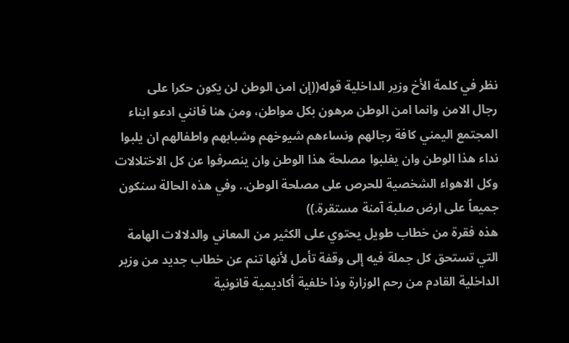نظر في كلمة الأخ وزير الداخلية قوله((إن امن الوطن لن يكون حكرا على
رجال الامن وانما امن الوطن مرهون بكل مواطن، ومن هنا فانني ادعو ابناء
المجتمع اليمني كافة رجالهم ونساءهم شيوخهم وشبابهم واطفالهم ان يلبوا
نداء هذا الوطن وان يغلبوا مصلحة هذا الوطن وان ينصرفوا عن كل الاختلالات
وكل الاهواء الشخصية للحرص على مصلحة الوطن.. وفي هذه الحالة سنكون
جميعاً على ارض صلبة آمنة مستقرة.))
هذه فقرة من خطاب طويل يحتوي على الكثير من المعاني والدلالات الهامة
التي تستحق كل جملة فيه إلى وقفة تأمل لأنها تنم عن خطاب جديد من وزير
الداخلية القادم من رحم الوزارة وذا خلفية أكاديمية قانونية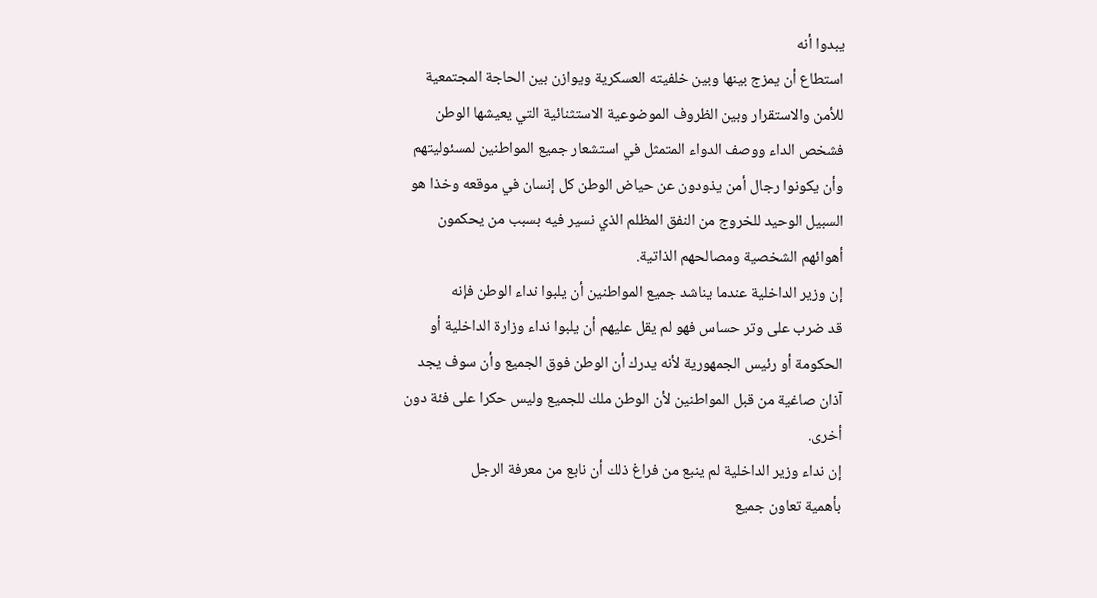يبدوا أنه
استطاع أن يمزج بينها وبين خلفيته العسكرية ويوازن بين الحاجة المجتمعية
للأمن والاستقرار وبين الظروف الموضوعية الاستثنائية التي يعيشها الوطن
فشخص الداء ووصف الدواء المتمثل في استشعار جميع المواطنين لمسئوليتهم
وأن يكونوا رجال أمن يذودون عن حياض الوطن كل إنسان في موقعه وخذا هو
السبيل الوحيد للخروج من النفق المظلم الذي نسير فيه بسبب من يحكمون
أهوائهم الشخصية ومصالحهم الذاتية.
إن وزير الداخلية عندما يناشد جميع المواطنين أن يلبوا نداء الوطن فإنه
قد ضرب على وتر حساس فهو لم يقل عليهم أن يلبوا نداء وزارة الداخلية أو
الحكومة أو رئيس الجمهورية لأنه يدرك أن الوطن فوق الجميع وأن سوف يجد
آذان صاغية من قبل المواطنين لأن الوطن ملك للجميع وليس حكرا على فئة دون
أخرى.
إن نداء وزير الداخلية لم ينبع من فراغ ذلك أن نابع من معرفة الرجل
بأهمية تعاون جميع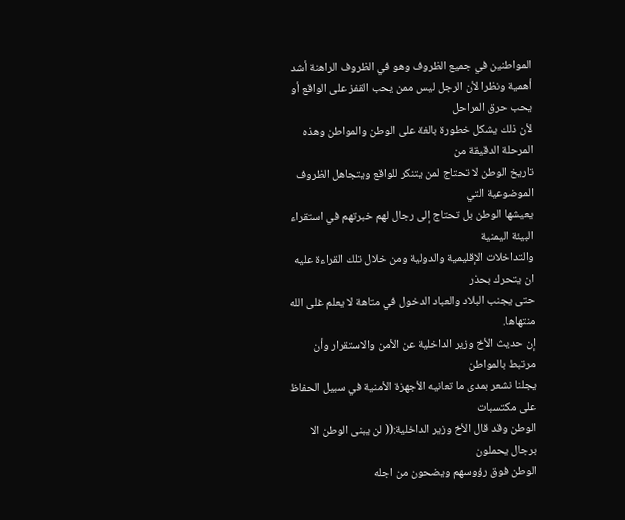المواطنين في جميع الظروف وهو في الظروف الراهنة أشد
أهمية ونظرا لأن الرجل ليس ممن يحب القفز على الواقع أو يحب حرق المراحل
لأن ذلك يشكل خطورة بالغة على الوطن والمواطن وهذه المرحلة الدقيقة من
تاريخ الوطن لا تحتاج لمن يتنكر للواقع ويتجاهل الظروف الموضوعية التي
يعيشها الوطن بل تحتاج إلى رجال لهم خبرتهم في استقراء البيئة اليمنية
والتداخلات الإقليمية والدولية ومن خلال تلك القراءة عليه ان يتحرك بحذر
حتى يجنب البلاد والعباد الدخول في متاهة لا يعلم غلى الله منتهاها.
إن حديث الأخ وزير الداخلية عن الأمن والاستقرار وأن مرتبط بالمواطن
يجلنا نشعر بمدى ما تعانيه الأجهزة الأمنية في سبيل الحفاظ على مكتسبات
الوطن وقد قال الأخ وزير الداخلية:(( لن يبنى الوطن الا برجال يحملون
الوطن فوق رؤوسهم ويضحون من اجله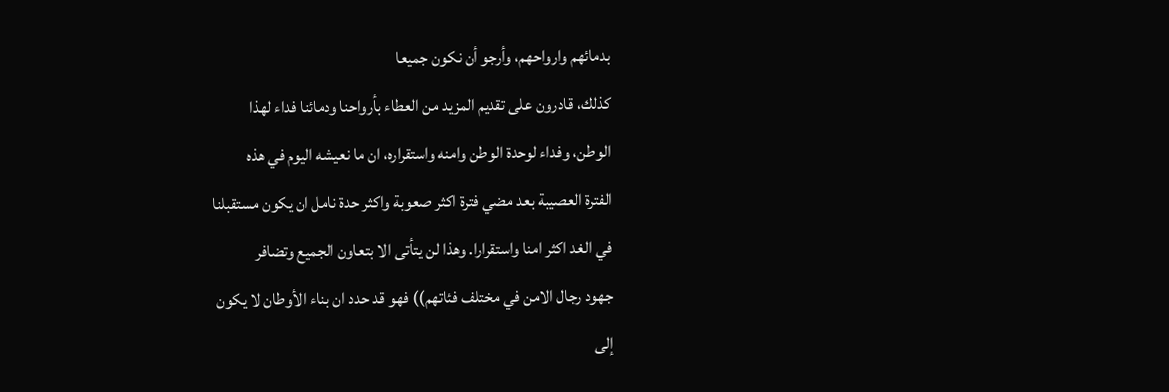بدمائهم وارواحهم، وأرجو أن نكون جميعا
كذلك، قادرون على تقديم المزيد من العطاء بأرواحنا ودمائنا فداء لهذا
الوطن، وفداء لوحدة الوطن وامنه واستقراره، ان ما نعيشه اليوم في هذه
الفترة العصيبة بعد مضي فترة اكثر صعوبة واكثر حدة نامل ان يكون مستقبلنا
في الغد اكثر امنا واستقرارا. وهذا لن يتأتى الا بتعاون الجميع وتضافر
جهود رجال الامن في مختلف فئاتهم)) فهو قد حدد ان بناء الأوطان لا يكون
إلى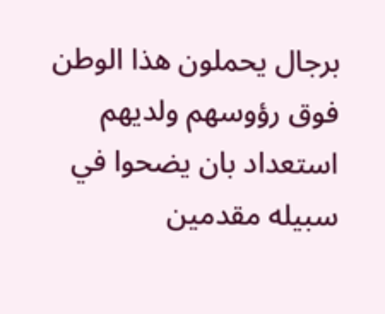برجال يحملون هذا الوطن فوق رؤوسهم ولديهم استعداد بان يضحوا في
سبيله مقدمين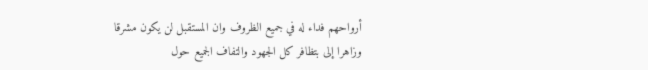أرواحهم فداء له في جميع الظروف وان المستقبل لن يكون مشرقا
وزاهرا إلى بتظافر كل الجهود والتفاف الجميع حول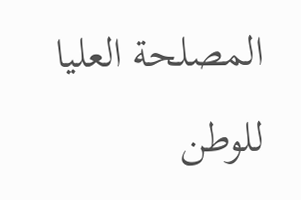المصلحة العليا للوطن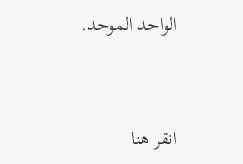الواحد الموحد.


انقر هنا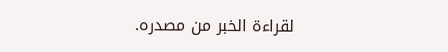لقراءة الخبر من مصدره.